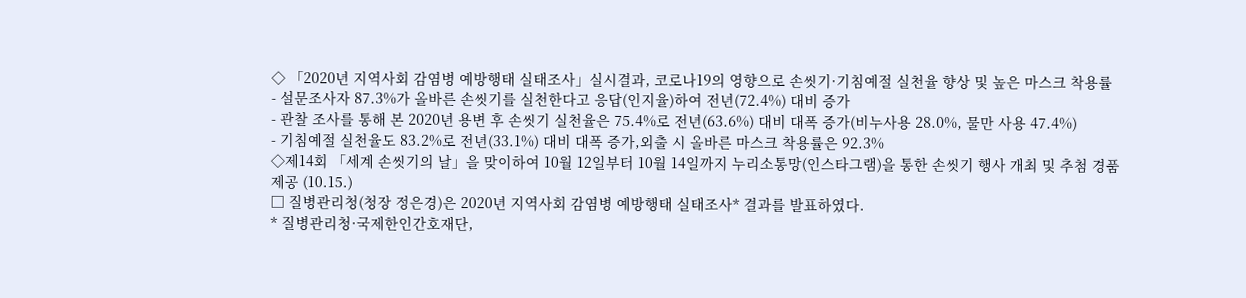◇ 「2020년 지역사회 감염병 예방행태 실태조사」실시결과, 코로나19의 영향으로 손씻기·기침예절 실천율 향상 및 높은 마스크 착용률
- 설문조사자 87.3%가 올바른 손씻기를 실천한다고 응답(인지율)하여 전년(72.4%) 대비 증가
- 관찰 조사를 통해 본 2020년 용변 후 손씻기 실천율은 75.4%로 전년(63.6%) 대비 대폭 증가(비누사용 28.0%, 물만 사용 47.4%)
- 기침예절 실천율도 83.2%로 전년(33.1%) 대비 대폭 증가,외출 시 올바른 마스크 착용률은 92.3%
◇제14회 「세계 손씻기의 날」을 맞이하여 10월 12일부터 10월 14일까지 누리소통망(인스타그램)을 통한 손씻기 행사 개최 및 추첨 경품 제공 (10.15.)
□ 질병관리청(청장 정은경)은 2020년 지역사회 감염병 예방행태 실태조사* 결과를 발표하였다.
* 질병관리청·국제한인간호재단,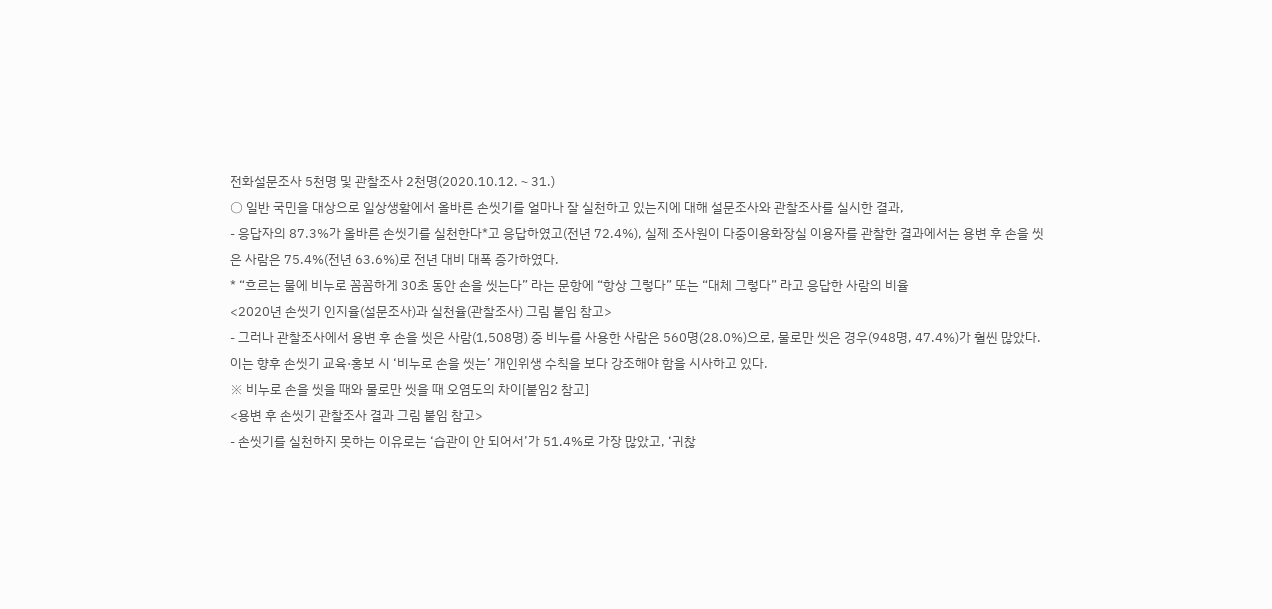전화설문조사 5천명 및 관찰조사 2천명(2020.10.12.∼31.)
○ 일반 국민을 대상으로 일상생활에서 올바른 손씻기를 얼마나 잘 실천하고 있는지에 대해 설문조사와 관찰조사를 실시한 결과,
- 응답자의 87.3%가 올바른 손씻기를 실천한다*고 응답하였고(전년 72.4%), 실제 조사원이 다중이용화장실 이용자를 관찰한 결과에서는 용변 후 손을 씻은 사람은 75.4%(전년 63.6%)로 전년 대비 대폭 증가하였다.
* “흐르는 물에 비누로 꼼꼼하게 30초 동안 손을 씻는다” 라는 문항에 “항상 그렇다” 또는 “대체 그렇다” 라고 응답한 사람의 비율
<2020년 손씻기 인지율(설문조사)과 실천율(관찰조사) 그림 붙임 참고>
- 그러나 관찰조사에서 용변 후 손을 씻은 사람(1,508명) 중 비누를 사용한 사람은 560명(28.0%)으로, 물로만 씻은 경우(948명, 47.4%)가 훨씬 많았다. 이는 향후 손씻기 교육·홍보 시 ‘비누로 손을 씻는’ 개인위생 수칙을 보다 강조해야 함을 시사하고 있다.
※ 비누로 손을 씻을 때와 물로만 씻을 때 오염도의 차이[붙임2 참고]
<용변 후 손씻기 관찰조사 결과 그림 붙임 참고>
- 손씻기를 실천하지 못하는 이유로는 ‘습관이 안 되어서’가 51.4%로 가장 많았고, ‘귀찮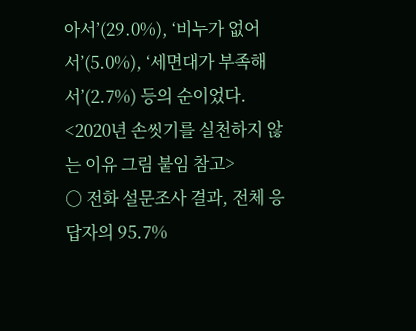아서’(29.0%), ‘비누가 없어서’(5.0%), ‘세면대가 부족해서’(2.7%) 등의 순이었다.
<2020년 손씻기를 실천하지 않는 이유 그림 붙임 참고>
○ 전화 설문조사 결과, 전체 응답자의 95.7%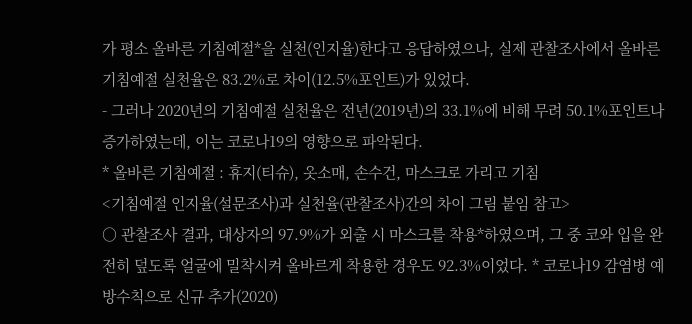가 평소 올바른 기침예절*을 실천(인지율)한다고 응답하였으나, 실제 관찰조사에서 올바른 기침예절 실천율은 83.2%로 차이(12.5%포인트)가 있었다.
- 그러나 2020년의 기침예절 실천율은 전년(2019년)의 33.1%에 비해 무려 50.1%포인트나 증가하였는데, 이는 코로나19의 영향으로 파악된다.
* 올바른 기침예절 : 휴지(티슈), 옷소매, 손수건, 마스크로 가리고 기침
<기침예절 인지율(설문조사)과 실천율(관찰조사)간의 차이 그림 붙임 참고>
○ 관찰조사 결과, 대상자의 97.9%가 외출 시 마스크를 착용*하였으며, 그 중 코와 입을 완전히 덮도록 얼굴에 밀착시켜 올바르게 착용한 경우도 92.3%이었다. * 코로나19 감염병 예방수칙으로 신규 추가(2020)